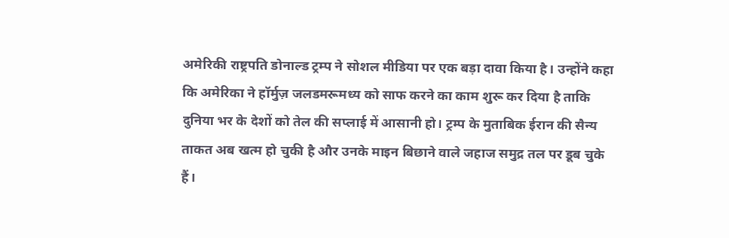अमेरिकी राष्ट्रपति डोनाल्ड ट्रम्प ने सोशल मीडिया पर एक बड़ा दावा किया है। उन्होंने कहा कि अमेरिका ने हॉर्मुज़ जलडमरूमध्य को साफ करने का काम शुरू कर दिया है ताकि दुनिया भर के देशों को तेल की सप्लाई में आसानी हो। ट्रम्प के मुताबिक ईरान की सैन्य ताकत अब खत्म हो चुकी है और उनके माइन बिछाने वाले जहाज समुद्र तल पर डूब चुके हैं।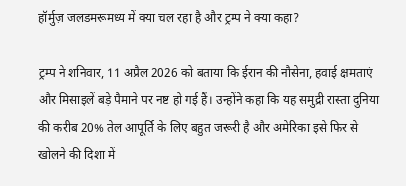हॉर्मुज़ जलडमरूमध्य में क्या चल रहा है और ट्रम्प ने क्या कहा?

ट्रम्प ने शनिवार, 11 अप्रैल 2026 को बताया कि ईरान की नौसेना, हवाई क्षमताएं और मिसाइलें बड़े पैमाने पर नष्ट हो गई हैं। उन्होंने कहा कि यह समुद्री रास्ता दुनिया की करीब 20% तेल आपूर्ति के लिए बहुत जरूरी है और अमेरिका इसे फिर से खोलने की दिशा में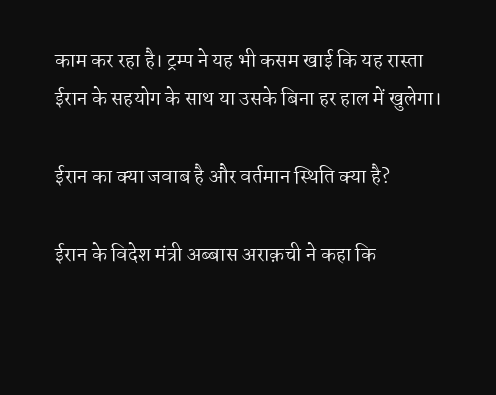काम कर रहा है। ट्रम्प ने यह भी कसम खाई कि यह रास्ता ईरान के सहयोग के साथ या उसके बिना हर हाल में खुलेगा।

ईरान का क्या जवाब है और वर्तमान स्थिति क्या है?

ईरान के विदेश मंत्री अब्बास अराक़ची ने कहा कि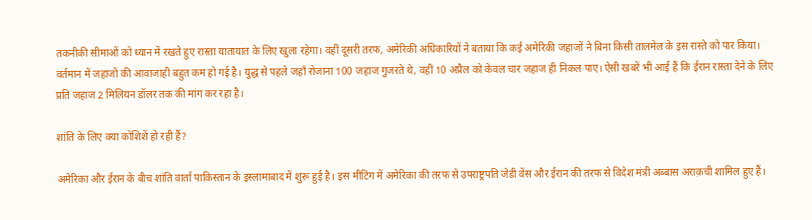तकनीकी सीमाओं को ध्यान में रखते हुए रास्ता यातायात के लिए खुला रहेगा। वहीं दूसरी तरफ, अमेरिकी अधिकारियों ने बताया कि कई अमेरिकी जहाजों ने बिना किसी तालमेल के इस रास्ते को पार किया। वर्तमान में जहाजों की आवाजाही बहुत कम हो गई है। युद्ध से पहले जहाँ रोजाना 100 जहाज गुजरते थे, वहीं 10 अप्रैल को केवल चार जहाज ही निकल पाए। ऐसी खबरें भी आई हैं कि ईरान रास्ता देने के लिए प्रति जहाज 2 मिलियन डॉलर तक की मांग कर रहा है।

शांति के लिए क्या कोशिशें हो रही हैं?

अमेरिका और ईरान के बीच शांति वार्ता पाकिस्तान के इस्लामाबाद में शुरू हुई है। इस मीटिंग में अमेरिका की तरफ से उपराष्ट्रपति जेडी वेंस और ईरान की तरफ से विदेश मंत्री अब्बास अराक़ची शामिल हुए हैं।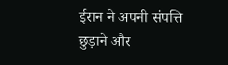ईरान ने अपनी संपत्ति छुड़ाने और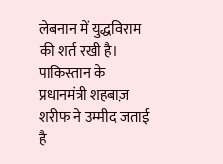लेबनान में युद्धविराम की शर्त रखी है। पाकिस्तान के प्रधानमंत्री शहबाज़ शरीफ ने उम्मीद जताई है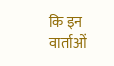कि इन वार्ताओं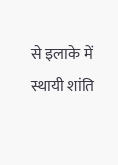से इलाके में स्थायी शांति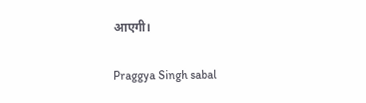आएगी।

Praggya Singh sabal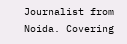Journalist from Noida. Covering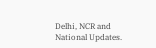Delhi, NCR and National Updates.